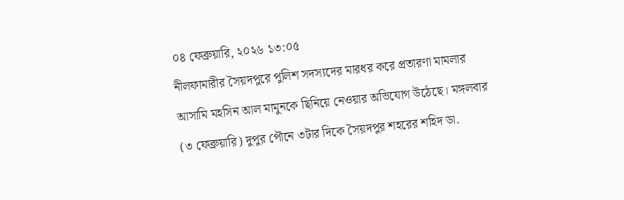০৪ ফেব্রুয়ারি, ২০২৬ ১৩:০৫
নীলফামারীর সৈয়দপুরে পুলিশ সদস্যদের মারধর করে প্রতারণা মামলার আসামি মহসিন আল মামুনকে ছিনিয়ে নেওয়ার অভিযোগ উঠেছে। মঙ্গলবার (৩ ফেব্রুয়ারি) দুপুর পৌনে ৩টার দিকে সৈয়দপুর শহরের শহিদ ডা.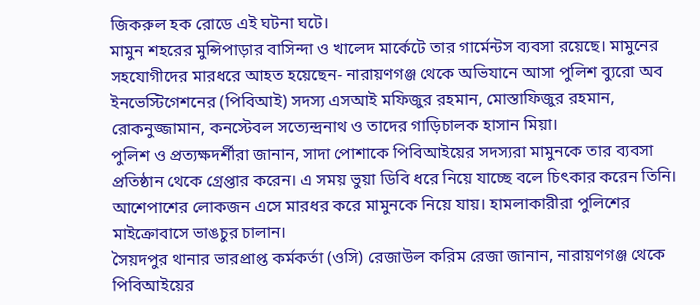জিকরুল হক রোডে এই ঘটনা ঘটে।
মামুন শহরের মুন্সিপাড়ার বাসিন্দা ও খালেদ মার্কেটে তার গার্মেন্টস ব্যবসা রয়েছে। মামুনের সহযোগীদের মারধরে আহত হয়েছেন- নারায়ণগঞ্জ থেকে অভিযানে আসা পুলিশ ব্যুরো অব ইনভেস্টিগেশনের (পিবিআই) সদস্য এসআই মফিজুর রহমান, মোস্তাফিজুর রহমান, রোকনুজ্জামান, কনস্টেবল সত্যেন্দ্রনাথ ও তাদের গাড়িচালক হাসান মিয়া।
পুলিশ ও প্রত্যক্ষদর্শীরা জানান, সাদা পোশাকে পিবিআইয়ের সদস্যরা মামুনকে তার ব্যবসা প্রতিষ্ঠান থেকে গ্রেপ্তার করেন। এ সময় ভুয়া ডিবি ধরে নিয়ে যাচ্ছে বলে চিৎকার করেন তিনি। আশেপাশের লোকজন এসে মারধর করে মামুনকে নিয়ে যায়। হামলাকারীরা পুলিশের মাইক্রোবাসে ভাঙচুর চালান।
সৈয়দপুর থানার ভারপ্রাপ্ত কর্মকর্তা (ওসি) রেজাউল করিম রেজা জানান, নারায়ণগঞ্জ থেকে পিবিআইয়ের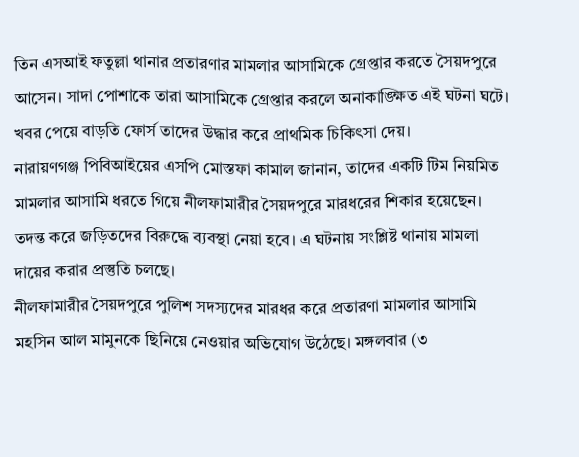তিন এসআই ফতুল্লা থানার প্রতারণার মামলার আসামিকে গ্রেপ্তার করতে সৈয়দপুরে আসেন। সাদা পোশাকে তারা আসামিকে গ্রেপ্তার করলে অনাকাঙ্ক্ষিত এই ঘটনা ঘটে। খবর পেয়ে বাড়তি ফোর্স তাদের উদ্ধার করে প্রাথমিক চিকিৎসা দেয়।
নারায়ণগঞ্জ পিবিআইয়ের এসপি মোস্তফা কামাল জানান, তাদের একটি টিম নিয়মিত মামলার আসামি ধরতে গিয়ে নীলফামারীর সৈয়দপুরে মারধরের শিকার হয়েছেন। তদন্ত করে জড়িতদের বিরুদ্ধে ব্যবস্থা নেয়া হবে। এ ঘটনায় সংশ্লিষ্ট থানায় মামলা দায়ের করার প্রস্তুতি চলছে।
নীলফামারীর সৈয়দপুরে পুলিশ সদস্যদের মারধর করে প্রতারণা মামলার আসামি মহসিন আল মামুনকে ছিনিয়ে নেওয়ার অভিযোগ উঠেছে। মঙ্গলবার (৩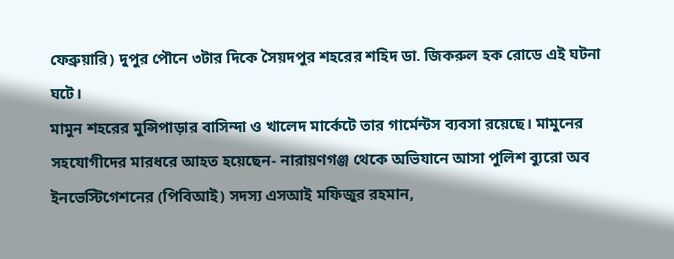ফেব্রুয়ারি) দুপুর পৌনে ৩টার দিকে সৈয়দপুর শহরের শহিদ ডা. জিকরুল হক রোডে এই ঘটনা ঘটে।
মামুন শহরের মুন্সিপাড়ার বাসিন্দা ও খালেদ মার্কেটে তার গার্মেন্টস ব্যবসা রয়েছে। মামুনের সহযোগীদের মারধরে আহত হয়েছেন- নারায়ণগঞ্জ থেকে অভিযানে আসা পুলিশ ব্যুরো অব ইনভেস্টিগেশনের (পিবিআই) সদস্য এসআই মফিজুর রহমান,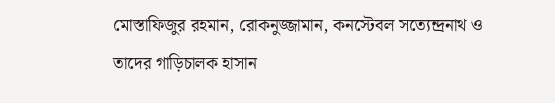মোস্তাফিজুর রহমান, রোকনুজ্জামান, কনস্টেবল সত্যেন্দ্রনাথ ও তাদের গাড়িচালক হাসান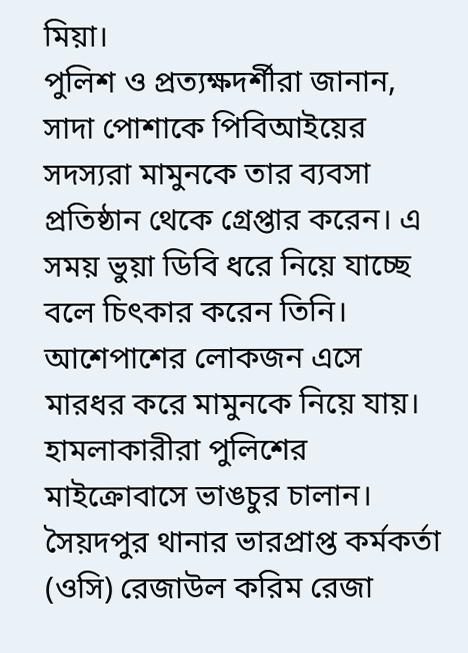মিয়া।
পুলিশ ও প্রত্যক্ষদর্শীরা জানান, সাদা পোশাকে পিবিআইয়ের সদস্যরা মামুনকে তার ব্যবসা প্রতিষ্ঠান থেকে গ্রেপ্তার করেন। এ সময় ভুয়া ডিবি ধরে নিয়ে যাচ্ছে বলে চিৎকার করেন তিনি। আশেপাশের লোকজন এসে মারধর করে মামুনকে নিয়ে যায়। হামলাকারীরা পুলিশের মাইক্রোবাসে ভাঙচুর চালান।
সৈয়দপুর থানার ভারপ্রাপ্ত কর্মকর্তা (ওসি) রেজাউল করিম রেজা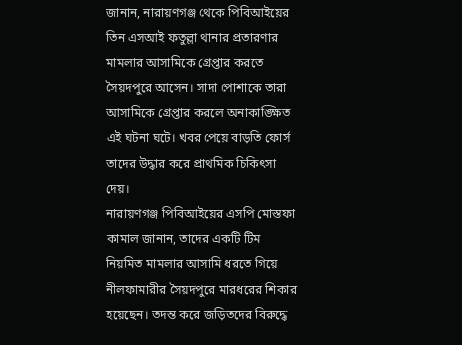জানান, নারায়ণগঞ্জ থেকে পিবিআইয়ের তিন এসআই ফতুল্লা থানার প্রতারণার মামলার আসামিকে গ্রেপ্তার করতে সৈয়দপুরে আসেন। সাদা পোশাকে তারা আসামিকে গ্রেপ্তার করলে অনাকাঙ্ক্ষিত এই ঘটনা ঘটে। খবর পেয়ে বাড়তি ফোর্স তাদের উদ্ধার করে প্রাথমিক চিকিৎসা দেয়।
নারায়ণগঞ্জ পিবিআইয়ের এসপি মোস্তফা কামাল জানান, তাদের একটি টিম নিয়মিত মামলার আসামি ধরতে গিয়ে নীলফামারীর সৈয়দপুরে মারধরের শিকার হয়েছেন। তদন্ত করে জড়িতদের বিরুদ্ধে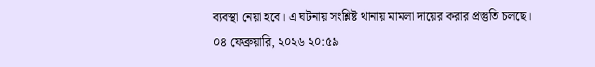ব্যবস্থা নেয়া হবে। এ ঘটনায় সংশ্লিষ্ট থানায় মামলা দায়ের করার প্রস্তুতি চলছে।
০৪ ফেব্রুয়ারি, ২০২৬ ২০:৫৯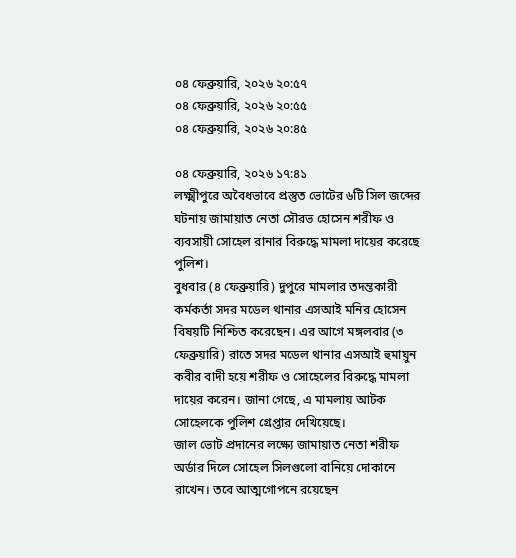০৪ ফেব্রুয়ারি, ২০২৬ ২০:৫৭
০৪ ফেব্রুয়ারি, ২০২৬ ২০:৫৫
০৪ ফেব্রুয়ারি, ২০২৬ ২০:৪৫

০৪ ফেব্রুয়ারি, ২০২৬ ১৭:৪১
লক্ষ্মীপুরে অবৈধভাবে প্রস্তুত ভোটের ৬টি সিল জব্দের ঘটনায় জামায়াত নেতা সৌরভ হোসেন শরীফ ও ব্যবসায়ী সোহেল রানার বিরুদ্ধে মামলা দায়ের করেছে পুলিশ।
বুধবার (৪ ফেব্রুয়ারি) দুপুরে মামলার তদন্তকারী কর্মকর্তা সদর মডেল থানার এসআই মনির হোসেন বিষয়টি নিশ্চিত করেছেন। এর আগে মঙ্গলবার (৩ ফেব্রুয়ারি) রাতে সদর মডেল থানার এসআই হুমায়ুন কবীর বাদী হয়ে শরীফ ও সোহেলের বিরুদ্ধে মামলা দায়ের করেন। জানা গেছে, এ মামলায় আটক সোহেলকে পুলিশ গ্রেপ্তার দেখিয়েছে।
জাল ভোট প্রদানের লক্ষ্যে জামায়াত নেতা শরীফ অর্ডার দিলে সোহেল সিলগুলো বানিয়ে দোকানে রাখেন। তবে আত্মগোপনে রয়েছেন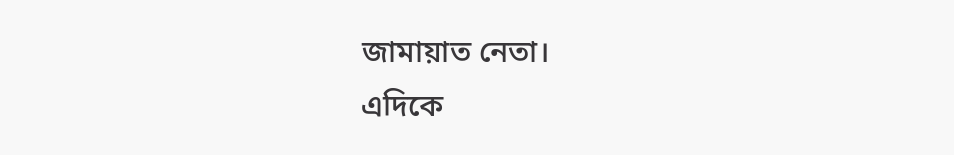জামায়াত নেতা।
এদিকে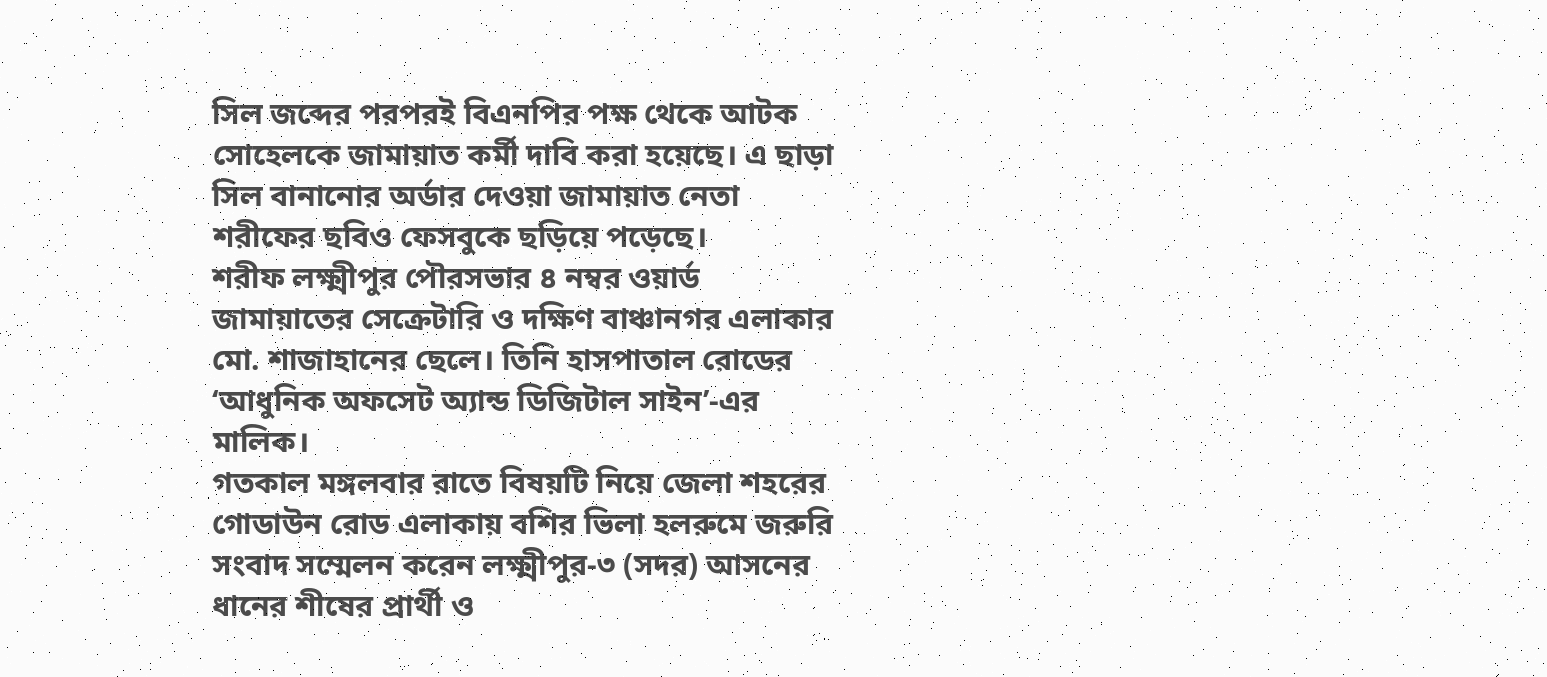সিল জব্দের পরপরই বিএনপির পক্ষ থেকে আটক সোহেলকে জামায়াত কর্মী দাবি করা হয়েছে। এ ছাড়া সিল বানানোর অর্ডার দেওয়া জামায়াত নেতা শরীফের ছবিও ফেসবুকে ছড়িয়ে পড়েছে।
শরীফ লক্ষ্মীপুর পৌরসভার ৪ নম্বর ওয়ার্ড জামায়াতের সেক্রেটারি ও দক্ষিণ বাঞ্চানগর এলাকার মো. শাজাহানের ছেলে। তিনি হাসপাতাল রোডের ‘আধুনিক অফসেট অ্যান্ড ডিজিটাল সাইন’-এর মালিক।
গতকাল মঙ্গলবার রাতে বিষয়টি নিয়ে জেলা শহরের গোডাউন রোড এলাকায় বশির ভিলা হলরুমে জরুরি সংবাদ সম্মেলন করেন লক্ষ্মীপুর-৩ (সদর) আসনের ধানের শীষের প্রার্থী ও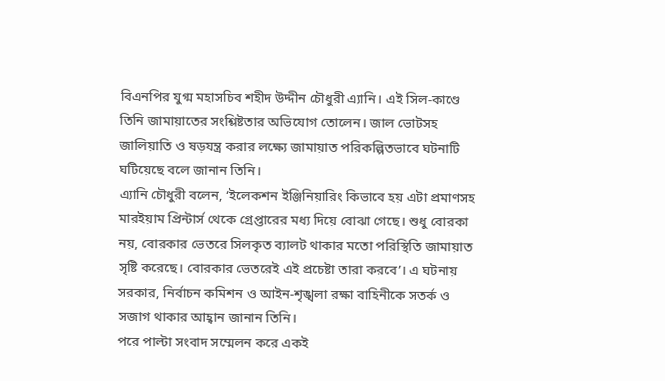বিএনপির যুগ্ম মহাসচিব শহীদ উদ্দীন চৌধুরী এ্যানি। এই সিল-কাণ্ডে তিনি জামায়াতের সংশ্লিষ্টতার অভিযোগ তোলেন। জাল ভোটসহ জালিয়াতি ও ষড়যন্ত্র করার লক্ষ্যে জামায়াত পরিকল্পিতভাবে ঘটনাটি ঘটিয়েছে বলে জানান তিনি।
এ্যানি চৌধুরী বলেন, ‘ইলেকশন ইঞ্জিনিয়ারিং কিভাবে হয় এটা প্রমাণসহ মারইয়াম প্রিন্টার্স থেকে গ্রেপ্তারের মধ্য দিয়ে বোঝা গেছে। শুধু বোরকা নয়, বোরকার ভেতরে সিলকৃত ব্যালট থাকার মতো পরিস্থিতি জামায়াত সৃষ্টি করেছে। বোরকার ভেতরেই এই প্রচেষ্টা তারা করবে’। এ ঘটনায় সরকার, নির্বাচন কমিশন ও আইন-শৃঙ্খলা রক্ষা বাহিনীকে সতর্ক ও সজাগ থাকার আহ্বান জানান তিনি।
পরে পাল্টা সংবাদ সম্মেলন করে একই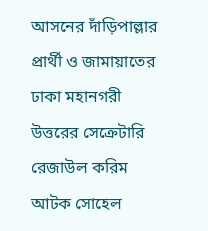আসনের দাঁড়িপাল্লার প্রার্থী ও জামায়াতের ঢাকা মহানগরী উত্তরের সেক্রেটারি রেজাউল করিম আটক সোহেল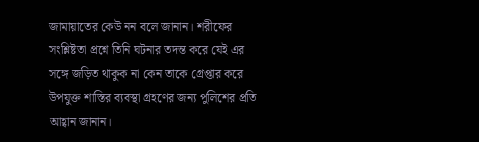জামায়াতের কেউ নন বলে জানান। শরীফের সংশ্লিষ্টতা প্রশ্নে তিনি ঘটনার তদন্ত করে যেই এর সঙ্গে জড়িত থাকুক না কেন তাকে গ্রেপ্তার করে উপযুক্ত শাস্তির ব্যবস্থা গ্রহণের জন্য পুলিশের প্রতি আহ্বান জানান।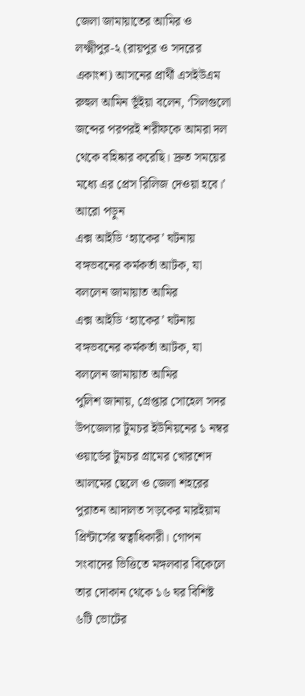জেলা জামায়াতের আমির ও লক্ষ্মীপুর-২ (রায়পুর ও সদরের একাংশ) আসনের প্রার্থী এসইউএম রুহুল আমিন ভূঁইয়া বলেন, ‘সিলগুলো জব্দের পরপরই শরীফকে আমরা দল থেকে বহিষ্কার করেছি। দ্রুত সময়ের মধ্যে এর প্রেস রিলিজ দেওয়া হবে।’
আরো পড়ুন
এক্স আইডি ‘হ্যাকের’ ঘটনায় বঙ্গভবনের কর্মকর্তা আটক, যা বললেন জামায়াত আমির
এক্স আইডি ‘হ্যাকের’ ঘটনায় বঙ্গভবনের কর্মকর্তা আটক, যা বললেন জামায়াত আমির
পুলিশ জানায়, গ্রেপ্তার সোহেল সদর উপজেলার টুমচর ইউনিয়নের ১ নম্বর ওয়ার্ডের টুমচর গ্রামের খোরশেদ আলমের ছেলে ও জেলা শহরের পুরাতন আদালত সড়কের মারইয়াম প্রিন্টার্সের স্বত্বাধিকারী। গোপন সংবাদের ভিত্তিতে মঙ্গলবার বিকেলে তার দোকান থেকে ১৬ ঘর বিশিষ্ট ৬টি ভোটের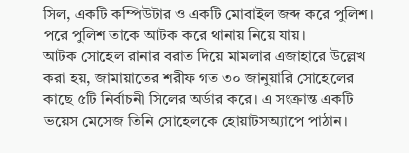সিল, একটি কম্পিউটার ও একটি মোবাইল জব্দ করে পুলিশ। পরে পুলিশ তাকে আটক করে থানায় নিয়ে যায়।
আটক সোহেল রানার বরাত দিয়ে মামলার এজাহারে উল্লেখ করা হয়, জামায়াতের শরীফ গত ৩০ জানুয়ারি সোহেলের কাছে ৫টি নির্বাচনী সিলের অর্ডার করে। এ সংক্রান্ত একটি ভয়েস মেসেজ তিনি সোহেলকে হোয়াটসঅ্যাপে পাঠান।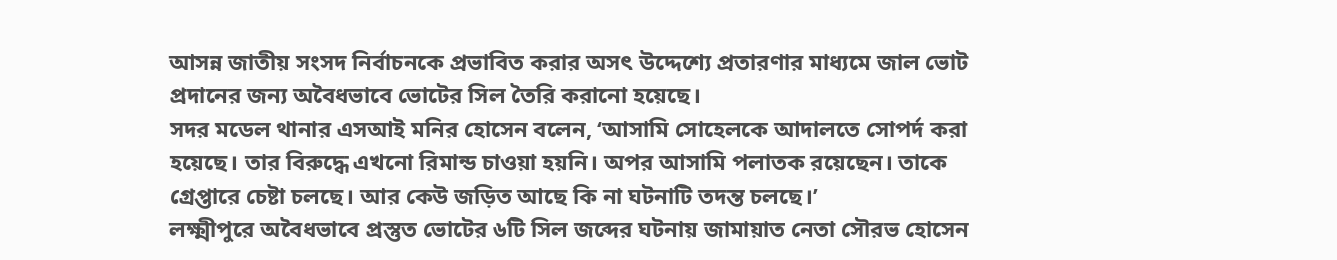আসন্ন জাতীয় সংসদ নির্বাচনকে প্রভাবিত করার অসৎ উদ্দেশ্যে প্রতারণার মাধ্যমে জাল ভোট প্রদানের জন্য অবৈধভাবে ভোটের সিল তৈরি করানো হয়েছে।
সদর মডেল থানার এসআই মনির হোসেন বলেন, ‘আসামি সোহেলকে আদালতে সোপর্দ করা হয়েছে। তার বিরুদ্ধে এখনো রিমান্ড চাওয়া হয়নি। অপর আসামি পলাতক রয়েছেন। তাকে গ্রেপ্তারে চেষ্টা চলছে। আর কেউ জড়িত আছে কি না ঘটনাটি তদন্ত চলছে।’
লক্ষ্মীপুরে অবৈধভাবে প্রস্তুত ভোটের ৬টি সিল জব্দের ঘটনায় জামায়াত নেতা সৌরভ হোসেন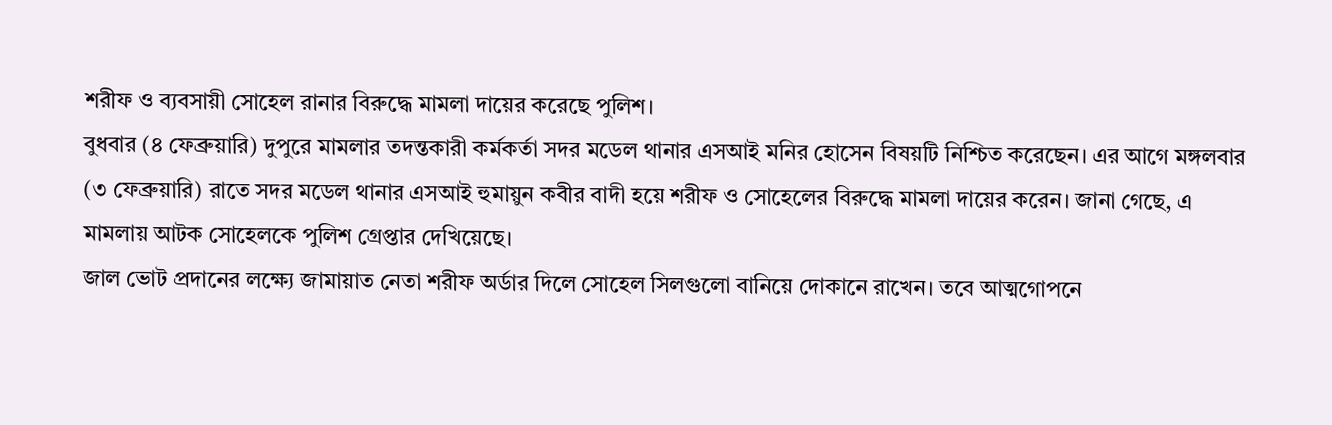শরীফ ও ব্যবসায়ী সোহেল রানার বিরুদ্ধে মামলা দায়ের করেছে পুলিশ।
বুধবার (৪ ফেব্রুয়ারি) দুপুরে মামলার তদন্তকারী কর্মকর্তা সদর মডেল থানার এসআই মনির হোসেন বিষয়টি নিশ্চিত করেছেন। এর আগে মঙ্গলবার (৩ ফেব্রুয়ারি) রাতে সদর মডেল থানার এসআই হুমায়ুন কবীর বাদী হয়ে শরীফ ও সোহেলের বিরুদ্ধে মামলা দায়ের করেন। জানা গেছে, এ মামলায় আটক সোহেলকে পুলিশ গ্রেপ্তার দেখিয়েছে।
জাল ভোট প্রদানের লক্ষ্যে জামায়াত নেতা শরীফ অর্ডার দিলে সোহেল সিলগুলো বানিয়ে দোকানে রাখেন। তবে আত্মগোপনে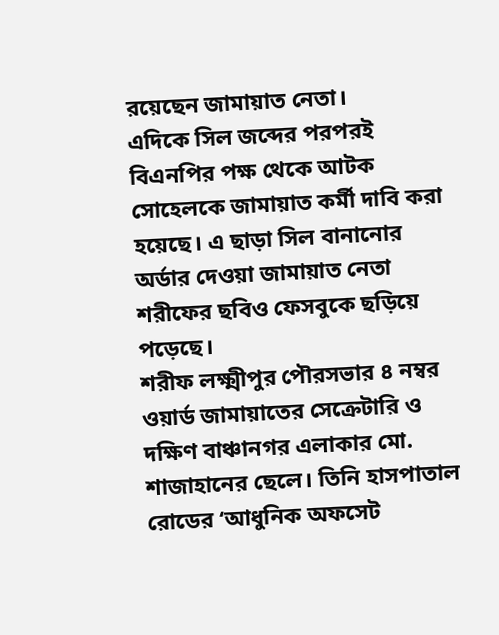রয়েছেন জামায়াত নেতা।
এদিকে সিল জব্দের পরপরই বিএনপির পক্ষ থেকে আটক সোহেলকে জামায়াত কর্মী দাবি করা হয়েছে। এ ছাড়া সিল বানানোর অর্ডার দেওয়া জামায়াত নেতা শরীফের ছবিও ফেসবুকে ছড়িয়ে পড়েছে।
শরীফ লক্ষ্মীপুর পৌরসভার ৪ নম্বর ওয়ার্ড জামায়াতের সেক্রেটারি ও দক্ষিণ বাঞ্চানগর এলাকার মো. শাজাহানের ছেলে। তিনি হাসপাতাল রোডের ‘আধুনিক অফসেট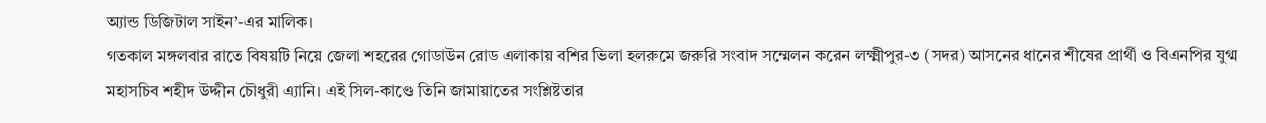অ্যান্ড ডিজিটাল সাইন’-এর মালিক।
গতকাল মঙ্গলবার রাতে বিষয়টি নিয়ে জেলা শহরের গোডাউন রোড এলাকায় বশির ভিলা হলরুমে জরুরি সংবাদ সম্মেলন করেন লক্ষ্মীপুর-৩ (সদর) আসনের ধানের শীষের প্রার্থী ও বিএনপির যুগ্ম মহাসচিব শহীদ উদ্দীন চৌধুরী এ্যানি। এই সিল-কাণ্ডে তিনি জামায়াতের সংশ্লিষ্টতার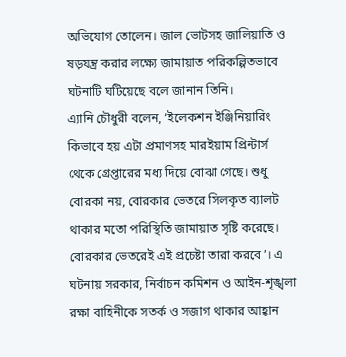অভিযোগ তোলেন। জাল ভোটসহ জালিয়াতি ও ষড়যন্ত্র করার লক্ষ্যে জামায়াত পরিকল্পিতভাবে ঘটনাটি ঘটিয়েছে বলে জানান তিনি।
এ্যানি চৌধুরী বলেন, ‘ইলেকশন ইঞ্জিনিয়ারিং কিভাবে হয় এটা প্রমাণসহ মারইয়াম প্রিন্টার্স থেকে গ্রেপ্তারের মধ্য দিয়ে বোঝা গেছে। শুধু বোরকা নয়, বোরকার ভেতরে সিলকৃত ব্যালট থাকার মতো পরিস্থিতি জামায়াত সৃষ্টি করেছে। বোরকার ভেতরেই এই প্রচেষ্টা তারা করবে’। এ ঘটনায় সরকার, নির্বাচন কমিশন ও আইন-শৃঙ্খলা রক্ষা বাহিনীকে সতর্ক ও সজাগ থাকার আহ্বান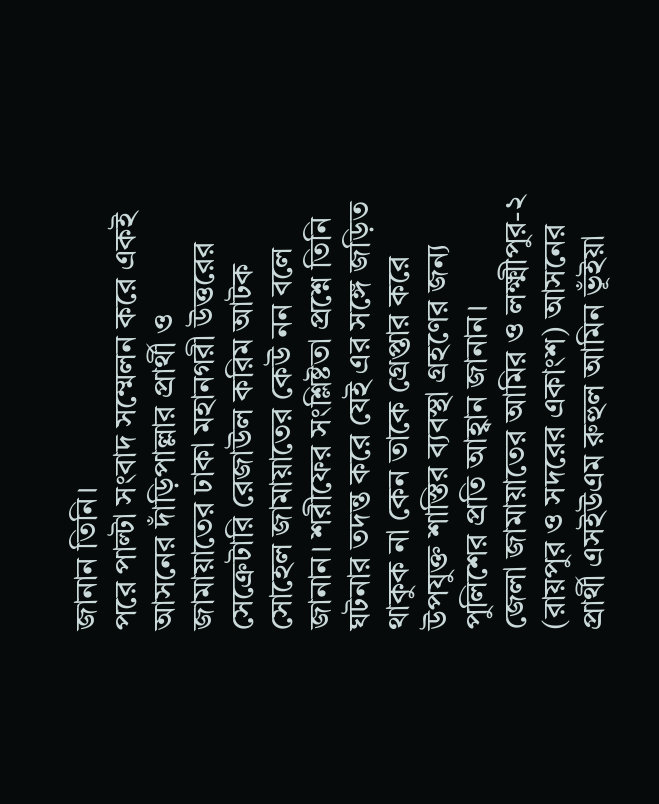জানান তিনি।
পরে পাল্টা সংবাদ সম্মেলন করে একই আসনের দাঁড়িপাল্লার প্রার্থী ও জামায়াতের ঢাকা মহানগরী উত্তরের সেক্রেটারি রেজাউল করিম আটক সোহেল জামায়াতের কেউ নন বলে জানান। শরীফের সংশ্লিষ্টতা প্রশ্নে তিনি ঘটনার তদন্ত করে যেই এর সঙ্গে জড়িত থাকুক না কেন তাকে গ্রেপ্তার করে উপযুক্ত শাস্তির ব্যবস্থা গ্রহণের জন্য পুলিশের প্রতি আহ্বান জানান।
জেলা জামায়াতের আমির ও লক্ষ্মীপুর-২ (রায়পুর ও সদরের একাংশ) আসনের প্রার্থী এসইউএম রুহুল আমিন ভূঁইয়া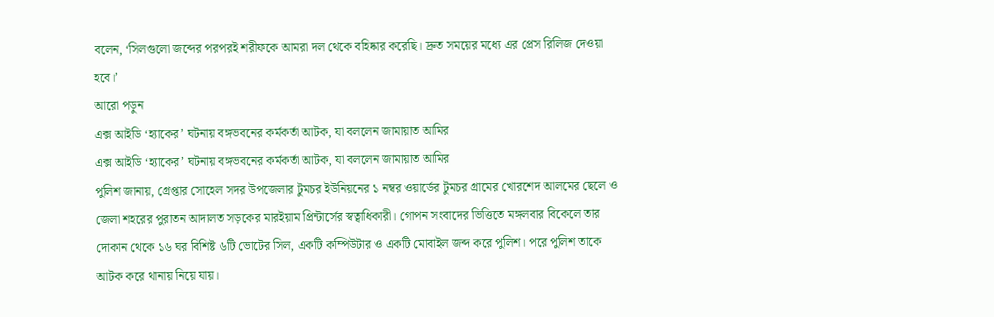বলেন, ‘সিলগুলো জব্দের পরপরই শরীফকে আমরা দল থেকে বহিষ্কার করেছি। দ্রুত সময়ের মধ্যে এর প্রেস রিলিজ দেওয়া হবে।’
আরো পড়ুন
এক্স আইডি ‘হ্যাকের’ ঘটনায় বঙ্গভবনের কর্মকর্তা আটক, যা বললেন জামায়াত আমির
এক্স আইডি ‘হ্যাকের’ ঘটনায় বঙ্গভবনের কর্মকর্তা আটক, যা বললেন জামায়াত আমির
পুলিশ জানায়, গ্রেপ্তার সোহেল সদর উপজেলার টুমচর ইউনিয়নের ১ নম্বর ওয়ার্ডের টুমচর গ্রামের খোরশেদ আলমের ছেলে ও জেলা শহরের পুরাতন আদালত সড়কের মারইয়াম প্রিন্টার্সের স্বত্বাধিকারী। গোপন সংবাদের ভিত্তিতে মঙ্গলবার বিকেলে তার দোকান থেকে ১৬ ঘর বিশিষ্ট ৬টি ভোটের সিল, একটি কম্পিউটার ও একটি মোবাইল জব্দ করে পুলিশ। পরে পুলিশ তাকে আটক করে থানায় নিয়ে যায়।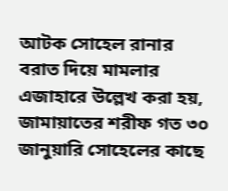আটক সোহেল রানার বরাত দিয়ে মামলার এজাহারে উল্লেখ করা হয়, জামায়াতের শরীফ গত ৩০ জানুয়ারি সোহেলের কাছে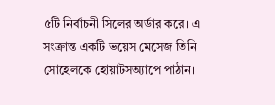৫টি নির্বাচনী সিলের অর্ডার করে। এ সংক্রান্ত একটি ভয়েস মেসেজ তিনি সোহেলকে হোয়াটসঅ্যাপে পাঠান।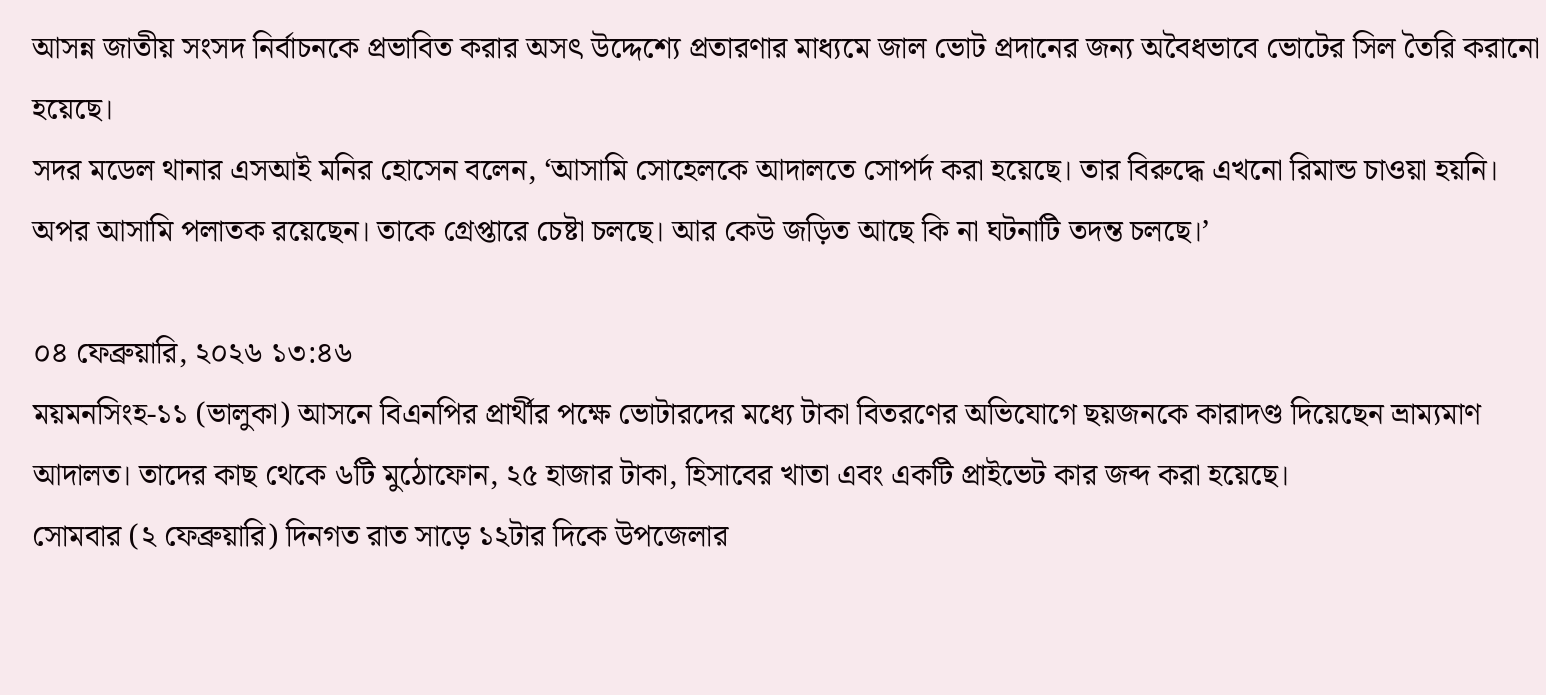আসন্ন জাতীয় সংসদ নির্বাচনকে প্রভাবিত করার অসৎ উদ্দেশ্যে প্রতারণার মাধ্যমে জাল ভোট প্রদানের জন্য অবৈধভাবে ভোটের সিল তৈরি করানো হয়েছে।
সদর মডেল থানার এসআই মনির হোসেন বলেন, ‘আসামি সোহেলকে আদালতে সোপর্দ করা হয়েছে। তার বিরুদ্ধে এখনো রিমান্ড চাওয়া হয়নি। অপর আসামি পলাতক রয়েছেন। তাকে গ্রেপ্তারে চেষ্টা চলছে। আর কেউ জড়িত আছে কি না ঘটনাটি তদন্ত চলছে।’

০৪ ফেব্রুয়ারি, ২০২৬ ১৩:৪৬
ময়মনসিংহ-১১ (ভালুকা) আসনে বিএনপির প্রার্থীর পক্ষে ভোটারদের মধ্যে টাকা বিতরণের অভিযোগে ছয়জনকে কারাদণ্ড দিয়েছেন ভ্রাম্যমাণ আদালত। তাদের কাছ থেকে ৬টি মুঠোফোন, ২৫ হাজার টাকা, হিসাবের খাতা এবং একটি প্রাইভেট কার জব্দ করা হয়েছে।
সোমবার (২ ফেব্রুয়ারি) দিনগত রাত সাড়ে ১২টার দিকে উপজেলার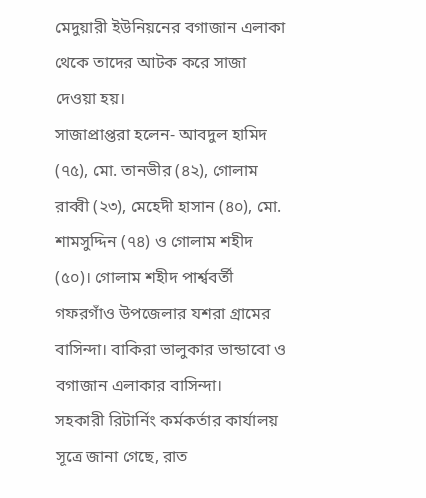মেদুয়ারী ইউনিয়নের বগাজান এলাকা থেকে তাদের আটক করে সাজা দেওয়া হয়।
সাজাপ্রাপ্তরা হলেন- আবদুল হামিদ (৭৫), মো. তানভীর (৪২), গোলাম রাব্বী (২৩), মেহেদী হাসান (৪০), মো. শামসুদ্দিন (৭৪) ও গোলাম শহীদ (৫০)। গোলাম শহীদ পার্শ্ববর্তী গফরগাঁও উপজেলার যশরা গ্রামের বাসিন্দা। বাকিরা ভালুকার ভান্ডাবো ও বগাজান এলাকার বাসিন্দা।
সহকারী রিটার্নিং কর্মকর্তার কার্যালয় সূত্রে জানা গেছে, রাত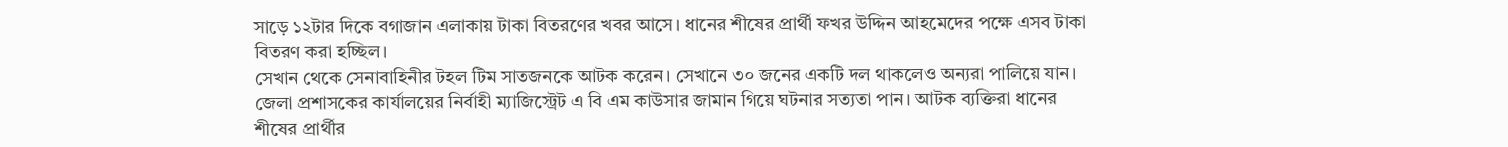সাড়ে ১২টার দিকে বগাজান এলাকায় টাকা বিতরণের খবর আসে। ধানের শীষের প্রার্থী ফখর উদ্দিন আহমেদের পক্ষে এসব টাকা বিতরণ করা হচ্ছিল।
সেখান থেকে সেনাবাহিনীর টহল টিম সাতজনকে আটক করেন। সেখানে ৩০ জনের একটি দল থাকলেও অন্যরা পালিয়ে যান। জেলা প্রশাসকের কার্যালয়ের নির্বাহী ম্যাজিস্ট্রেট এ বি এম কাউসার জামান গিয়ে ঘটনার সত্যতা পান। আটক ব্যক্তিরা ধানের শীষের প্রার্থীর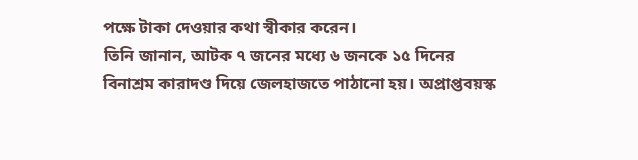পক্ষে টাকা দেওয়ার কথা স্বীকার করেন।
তিনি জানান, আটক ৭ জনের মধ্যে ৬ জনকে ১৫ দিনের বিনাশ্রম কারাদণ্ড দিয়ে জেলহাজতে পাঠানো হয়। অপ্রাপ্তবয়স্ক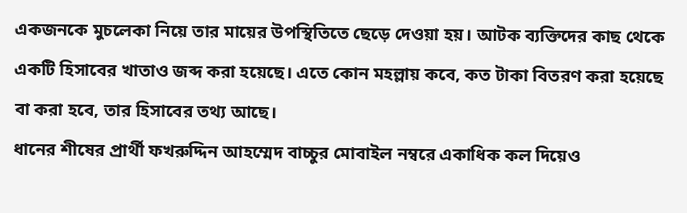একজনকে মুচলেকা নিয়ে তার মায়ের উপস্থিতিতে ছেড়ে দেওয়া হয়। আটক ব্যক্তিদের কাছ থেকে একটি হিসাবের খাতাও জব্দ করা হয়েছে। এতে কোন মহল্লায় কবে, কত টাকা বিতরণ করা হয়েছে বা করা হবে, তার হিসাবের তথ্য আছে।
ধানের শীষের প্রার্থী ফখরুদ্দিন আহম্মেদ বাচ্চুর মোবাইল নম্বরে একাধিক কল দিয়েও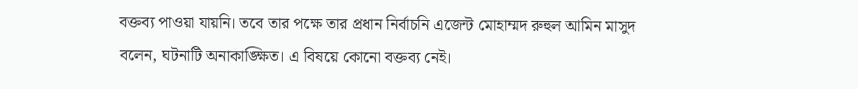বক্তব্য পাওয়া যায়নি। তবে তার পক্ষে তার প্রধান নির্বাচনি এজেন্ট মোহাম্মদ রুহুল আমিন মাসুদ বলেন, ঘটনাটি অনাকাঙ্ক্ষিত। এ বিষয়ে কোনো বক্তব্য নেই।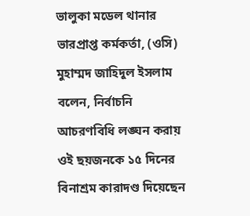ভালুকা মডেল থানার ভারপ্রাপ্ত কর্মকর্তা, (ওসি) মুহাম্মদ জাহিদুল ইসলাম বলেন, নির্বাচনি আচরণবিধি লঙ্ঘন করায় ওই ছয়জনকে ১৫ দিনের বিনাশ্রম কারাদণ্ড দিয়েছেন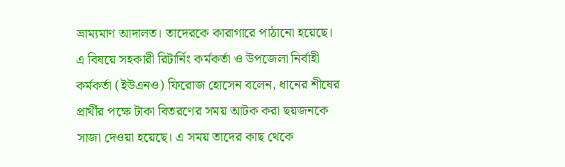ভ্রাম্যমাণ আদালত। তাদেরকে কারাগারে পাঠানো হয়েছে।
এ বিষয়ে সহকারী রিটার্নিং কর্মকর্তা ও উপজেলা নির্বাহী কর্মকর্তা (ইউএনও) ফিরোজ হোসেন বলেন, ধানের শীষের প্রার্থীর পক্ষে টাকা বিতরণের সময় আটক করা ছয়জনকে সাজা দেওয়া হয়েছে। এ সময় তাদের কাছ থেকে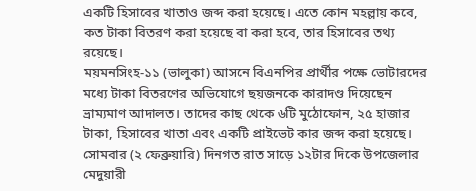একটি হিসাবের খাতাও জব্দ করা হয়েছে। এতে কোন মহল্লায় কবে, কত টাকা বিতরণ করা হয়েছে বা করা হবে, তার হিসাবের তথ্য রয়েছে।
ময়মনসিংহ-১১ (ভালুকা) আসনে বিএনপির প্রার্থীর পক্ষে ভোটারদের মধ্যে টাকা বিতরণের অভিযোগে ছয়জনকে কারাদণ্ড দিয়েছেন ভ্রাম্যমাণ আদালত। তাদের কাছ থেকে ৬টি মুঠোফোন, ২৫ হাজার টাকা, হিসাবের খাতা এবং একটি প্রাইভেট কার জব্দ করা হয়েছে।
সোমবার (২ ফেব্রুয়ারি) দিনগত রাত সাড়ে ১২টার দিকে উপজেলার মেদুয়ারী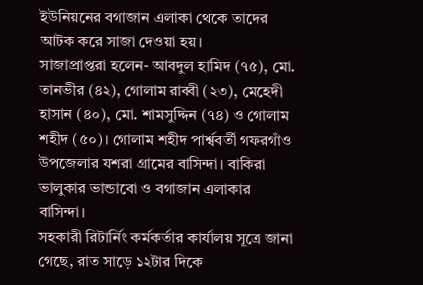ইউনিয়নের বগাজান এলাকা থেকে তাদের আটক করে সাজা দেওয়া হয়।
সাজাপ্রাপ্তরা হলেন- আবদুল হামিদ (৭৫), মো. তানভীর (৪২), গোলাম রাব্বী (২৩), মেহেদী হাসান (৪০), মো. শামসুদ্দিন (৭৪) ও গোলাম শহীদ (৫০)। গোলাম শহীদ পার্শ্ববর্তী গফরগাঁও উপজেলার যশরা গ্রামের বাসিন্দা। বাকিরা ভালুকার ভান্ডাবো ও বগাজান এলাকার বাসিন্দা।
সহকারী রিটার্নিং কর্মকর্তার কার্যালয় সূত্রে জানা গেছে, রাত সাড়ে ১২টার দিকে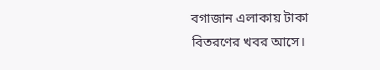বগাজান এলাকায় টাকা বিতরণের খবর আসে।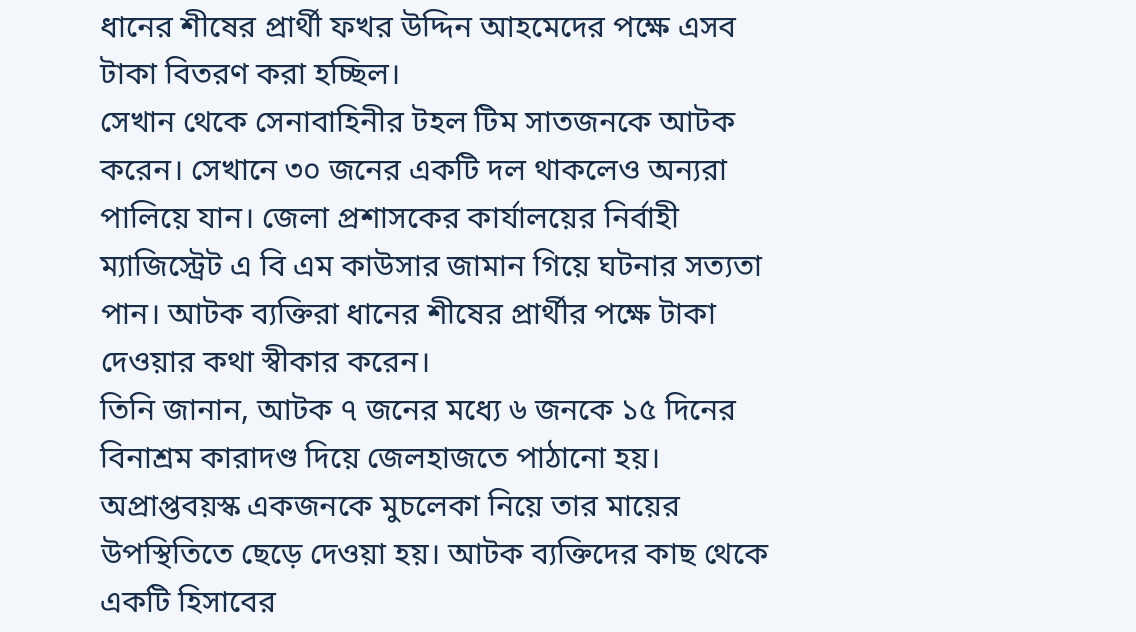ধানের শীষের প্রার্থী ফখর উদ্দিন আহমেদের পক্ষে এসব টাকা বিতরণ করা হচ্ছিল।
সেখান থেকে সেনাবাহিনীর টহল টিম সাতজনকে আটক করেন। সেখানে ৩০ জনের একটি দল থাকলেও অন্যরা পালিয়ে যান। জেলা প্রশাসকের কার্যালয়ের নির্বাহী ম্যাজিস্ট্রেট এ বি এম কাউসার জামান গিয়ে ঘটনার সত্যতা পান। আটক ব্যক্তিরা ধানের শীষের প্রার্থীর পক্ষে টাকা দেওয়ার কথা স্বীকার করেন।
তিনি জানান, আটক ৭ জনের মধ্যে ৬ জনকে ১৫ দিনের বিনাশ্রম কারাদণ্ড দিয়ে জেলহাজতে পাঠানো হয়। অপ্রাপ্তবয়স্ক একজনকে মুচলেকা নিয়ে তার মায়ের উপস্থিতিতে ছেড়ে দেওয়া হয়। আটক ব্যক্তিদের কাছ থেকে একটি হিসাবের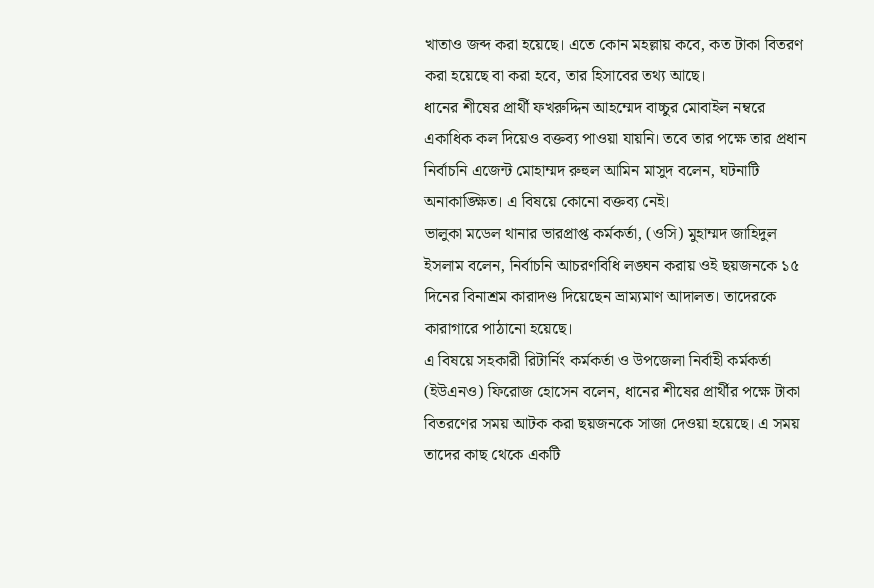খাতাও জব্দ করা হয়েছে। এতে কোন মহল্লায় কবে, কত টাকা বিতরণ করা হয়েছে বা করা হবে, তার হিসাবের তথ্য আছে।
ধানের শীষের প্রার্থী ফখরুদ্দিন আহম্মেদ বাচ্চুর মোবাইল নম্বরে একাধিক কল দিয়েও বক্তব্য পাওয়া যায়নি। তবে তার পক্ষে তার প্রধান নির্বাচনি এজেন্ট মোহাম্মদ রুহুল আমিন মাসুদ বলেন, ঘটনাটি অনাকাঙ্ক্ষিত। এ বিষয়ে কোনো বক্তব্য নেই।
ভালুকা মডেল থানার ভারপ্রাপ্ত কর্মকর্তা, (ওসি) মুহাম্মদ জাহিদুল ইসলাম বলেন, নির্বাচনি আচরণবিধি লঙ্ঘন করায় ওই ছয়জনকে ১৫ দিনের বিনাশ্রম কারাদণ্ড দিয়েছেন ভ্রাম্যমাণ আদালত। তাদেরকে কারাগারে পাঠানো হয়েছে।
এ বিষয়ে সহকারী রিটার্নিং কর্মকর্তা ও উপজেলা নির্বাহী কর্মকর্তা (ইউএনও) ফিরোজ হোসেন বলেন, ধানের শীষের প্রার্থীর পক্ষে টাকা বিতরণের সময় আটক করা ছয়জনকে সাজা দেওয়া হয়েছে। এ সময় তাদের কাছ থেকে একটি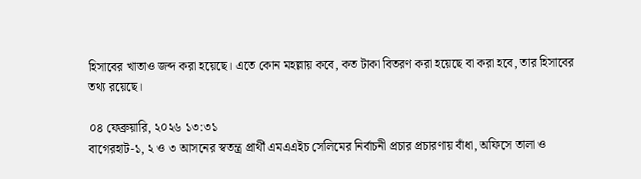হিসাবের খাতাও জব্দ করা হয়েছে। এতে কোন মহল্লায় কবে, কত টাকা বিতরণ করা হয়েছে বা করা হবে, তার হিসাবের তথ্য রয়েছে।

০৪ ফেব্রুয়ারি, ২০২৬ ১৩:৩১
বাগেরহাট-১, ২ ও ৩ আসনের স্বতন্ত্র প্রার্থী এমএএইচ সেলিমের নির্বাচনী প্রচার প্রচারণায় বাঁধা, অফিসে তালা ও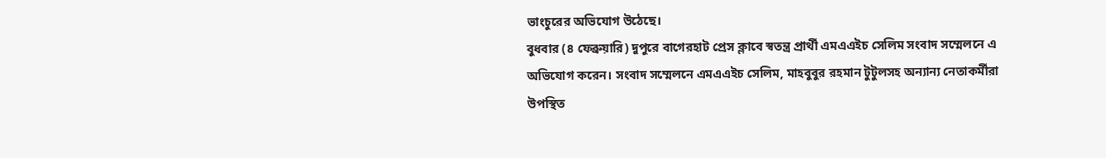ভাংচুরের অভিযোগ উঠেছে।
বুধবার (৪ ফেব্রুয়ারি) দুপুরে বাগেরহাট প্রেস ক্লাবে স্বতন্ত্র প্রার্থী এমএএইচ সেলিম সংবাদ সম্মেলনে এ অভিযোগ করেন। সংবাদ সম্মেলনে এমএএইচ সেলিম, মাহবুবুর রহমান টুটুলসহ অন্যান্য নেতাকর্মীরা উপস্থিত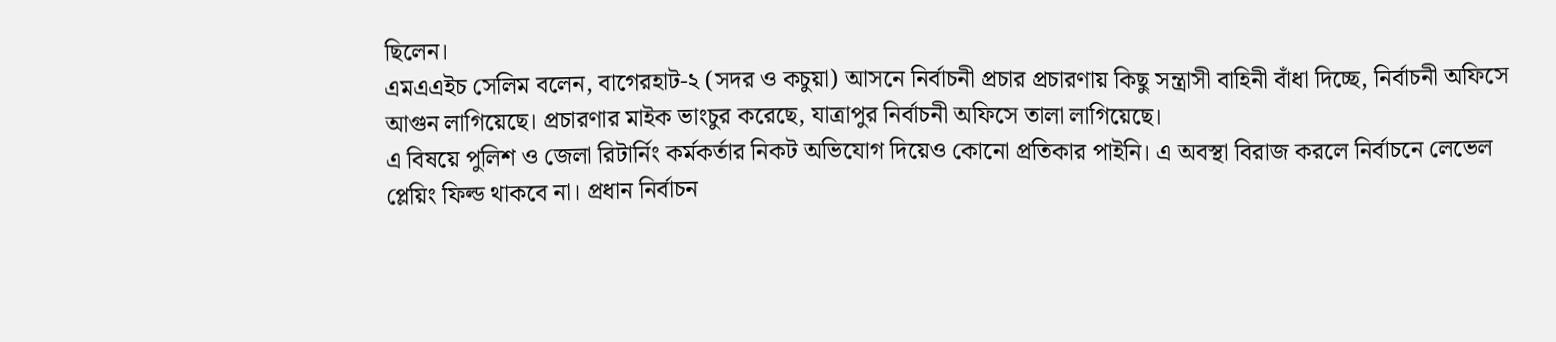ছিলেন।
এমএএইচ সেলিম বলেন, বাগেরহাট-২ (সদর ও কচুয়া) আসনে নির্বাচনী প্রচার প্রচারণায় কিছু সন্ত্রাসী বাহিনী বাঁধা দিচ্ছে, নির্বাচনী অফিসে আগুন লাগিয়েছে। প্রচারণার মাইক ভাংচুর করেছে, যাত্রাপুর নির্বাচনী অফিসে তালা লাগিয়েছে।
এ বিষয়ে পুলিশ ও জেলা রিটার্নিং কর্মকর্তার নিকট অভিযোগ দিয়েও কোনো প্রতিকার পাইনি। এ অবস্থা বিরাজ করলে নির্বাচনে লেভেল প্লেয়িং ফিল্ড থাকবে না। প্রধান নির্বাচন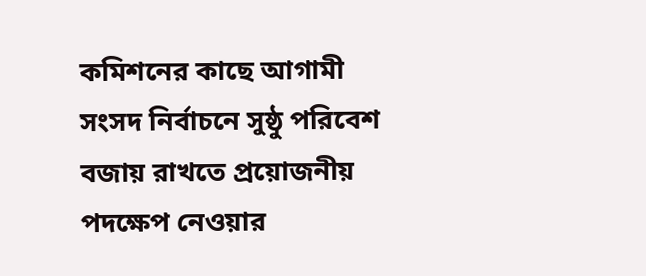কমিশনের কাছে আগামী সংসদ নির্বাচনে সুষ্ঠু পরিবেশ বজায় রাখতে প্রয়োজনীয় পদক্ষেপ নেওয়ার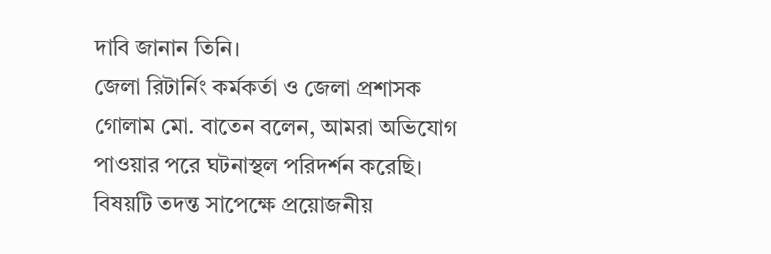দাবি জানান তিনি।
জেলা রিটার্নিং কর্মকর্তা ও জেলা প্রশাসক গোলাম মো. বাতেন বলেন, আমরা অভিযোগ পাওয়ার পরে ঘটনাস্থল পরিদর্শন করেছি। বিষয়টি তদন্ত সাপেক্ষে প্রয়োজনীয়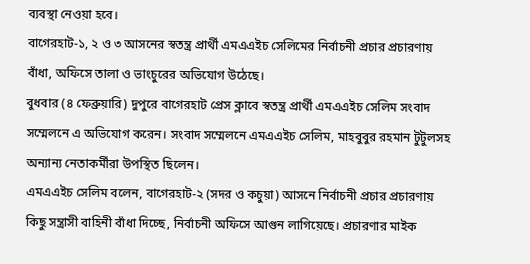ব্যবস্থা নেওয়া হবে।
বাগেরহাট-১, ২ ও ৩ আসনের স্বতন্ত্র প্রার্থী এমএএইচ সেলিমের নির্বাচনী প্রচার প্রচারণায় বাঁধা, অফিসে তালা ও ভাংচুরের অভিযোগ উঠেছে।
বুধবার (৪ ফেব্রুয়ারি) দুপুরে বাগেরহাট প্রেস ক্লাবে স্বতন্ত্র প্রার্থী এমএএইচ সেলিম সংবাদ সম্মেলনে এ অভিযোগ করেন। সংবাদ সম্মেলনে এমএএইচ সেলিম, মাহবুবুর রহমান টুটুলসহ অন্যান্য নেতাকর্মীরা উপস্থিত ছিলেন।
এমএএইচ সেলিম বলেন, বাগেরহাট-২ (সদর ও কচুয়া) আসনে নির্বাচনী প্রচার প্রচারণায় কিছু সন্ত্রাসী বাহিনী বাঁধা দিচ্ছে, নির্বাচনী অফিসে আগুন লাগিয়েছে। প্রচারণার মাইক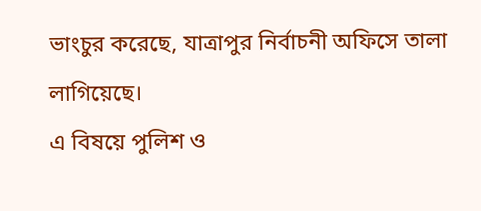ভাংচুর করেছে, যাত্রাপুর নির্বাচনী অফিসে তালা লাগিয়েছে।
এ বিষয়ে পুলিশ ও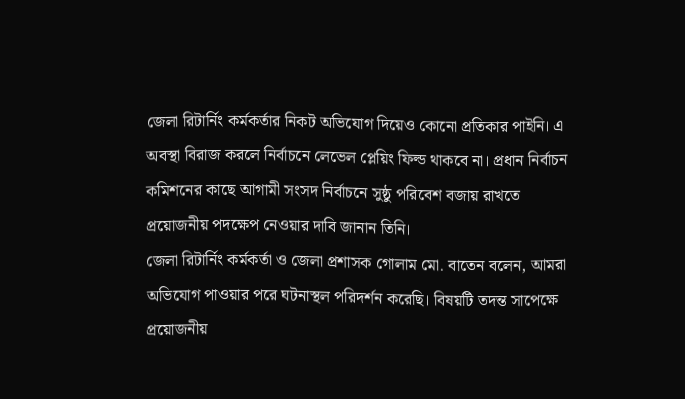জেলা রিটার্নিং কর্মকর্তার নিকট অভিযোগ দিয়েও কোনো প্রতিকার পাইনি। এ অবস্থা বিরাজ করলে নির্বাচনে লেভেল প্লেয়িং ফিল্ড থাকবে না। প্রধান নির্বাচন কমিশনের কাছে আগামী সংসদ নির্বাচনে সুষ্ঠু পরিবেশ বজায় রাখতে প্রয়োজনীয় পদক্ষেপ নেওয়ার দাবি জানান তিনি।
জেলা রিটার্নিং কর্মকর্তা ও জেলা প্রশাসক গোলাম মো. বাতেন বলেন, আমরা অভিযোগ পাওয়ার পরে ঘটনাস্থল পরিদর্শন করেছি। বিষয়টি তদন্ত সাপেক্ষে প্রয়োজনীয়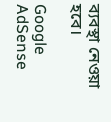ব্যবস্থা নেওয়া হবে।

Google AdSense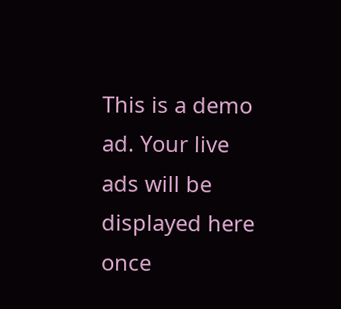This is a demo ad. Your live ads will be displayed here once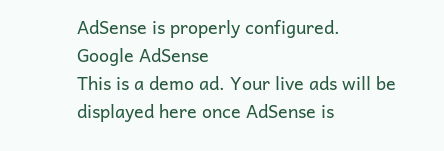AdSense is properly configured.
Google AdSense
This is a demo ad. Your live ads will be displayed here once AdSense is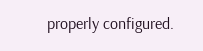properly configured.